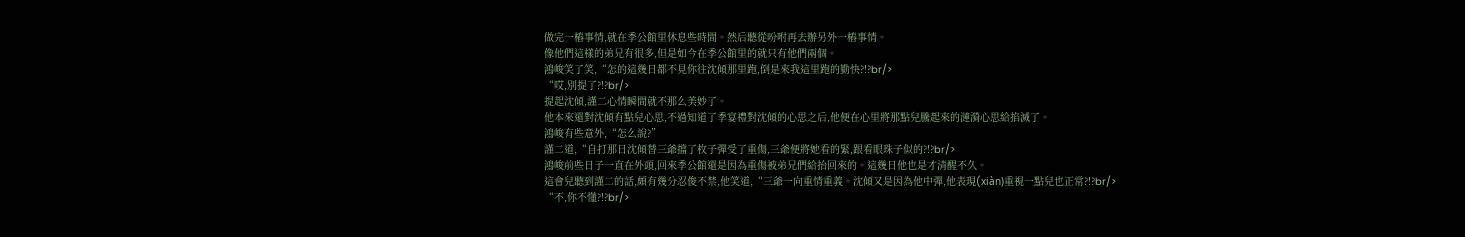做完一樁事情,就在季公館里休息些時間。然后聽從吩咐再去辦另外一樁事情。
像他們這樣的弟兄有很多,但是如今在季公館里的就只有他們兩個。
鴻峻笑了笑,“怎的這幾日都不見你往沈傾那里跑,倒是來我這里跑的勤快?!?br/>
“哎,別提了?!?br/>
提起沈傾,謹二心情瞬間就不那么美妙了。
他本來還對沈傾有點兒心思,不過知道了季宴禮對沈傾的心思之后,他便在心里將那點兒騰起來的漣漪心思給掐滅了。
鴻峻有些意外,“怎么說?”
謹二道,“自打那日沈傾替三爺擋了枚子彈受了重傷,三爺便將她看的緊,跟看眼珠子似的?!?br/>
鴻峻前些日子一直在外頭,回來季公館還是因為重傷被弟兄們給抬回來的。這幾日他也是才清醒不久。
這會兒聽到謹二的話,頗有幾分忍俊不禁,他笑道,“三爺一向重情重義。沈傾又是因為他中彈,他表現(xiàn)重視一點兒也正常?!?br/>
“不,你不懂?!?br/>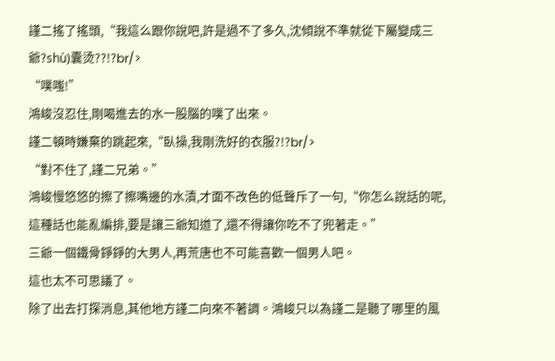謹二搖了搖頭,“我這么跟你說吧,許是過不了多久,沈傾說不準就從下屬變成三爺?shù)囊烫??!?br/>
“噗嗤!”
鴻峻沒忍住,剛喝進去的水一股腦的噗了出來。
謹二頓時嫌棄的跳起來,“臥操,我剛洗好的衣服?!?br/>
“對不住了,謹二兄弟。”
鴻峻慢悠悠的擦了擦嘴邊的水漬,才面不改色的低聲斥了一句,“你怎么說話的呢,這種話也能亂編排,要是讓三爺知道了,還不得讓你吃不了兜著走。”
三爺一個鐵骨錚錚的大男人,再荒唐也不可能喜歡一個男人吧。
這也太不可思議了。
除了出去打探消息,其他地方謹二向來不著調。鴻峻只以為謹二是聽了哪里的風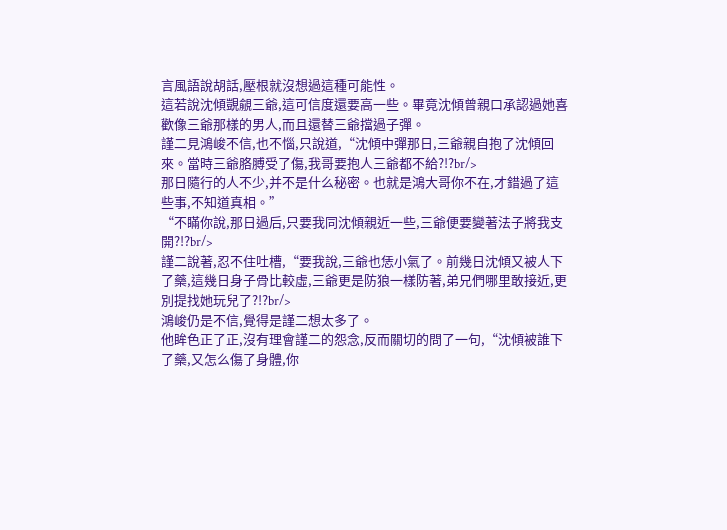言風語說胡話,壓根就沒想過這種可能性。
這若說沈傾覬覦三爺,這可信度還要高一些。畢竟沈傾曾親口承認過她喜歡像三爺那樣的男人,而且還替三爺擋過子彈。
謹二見鴻峻不信,也不惱,只說道,“沈傾中彈那日,三爺親自抱了沈傾回來。當時三爺胳膊受了傷,我哥要抱人三爺都不給?!?br/>
那日隨行的人不少,并不是什么秘密。也就是鴻大哥你不在,才錯過了這些事,不知道真相。”
“不瞞你說,那日過后,只要我同沈傾親近一些,三爺便要變著法子將我支開?!?br/>
謹二說著,忍不住吐槽,“要我說,三爺也恁小氣了。前幾日沈傾又被人下了藥,這幾日身子骨比較虛,三爺更是防狼一樣防著,弟兄們哪里敢接近,更別提找她玩兒了?!?br/>
鴻峻仍是不信,覺得是謹二想太多了。
他眸色正了正,沒有理會謹二的怨念,反而關切的問了一句,“沈傾被誰下了藥,又怎么傷了身體,你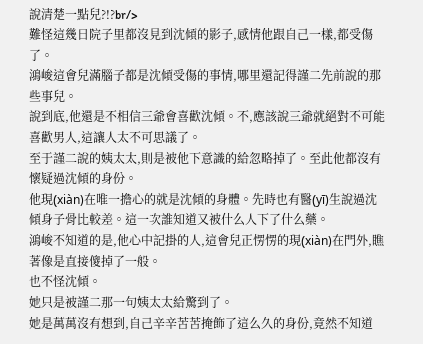說清楚一點兒?!?br/>
難怪這幾日院子里都沒見到沈傾的影子,感情他跟自己一樣,都受傷了。
鴻峻這會兒滿腦子都是沈傾受傷的事情,哪里還記得謹二先前說的那些事兒。
說到底,他還是不相信三爺會喜歡沈傾。不,應該說三爺就絕對不可能喜歡男人,這讓人太不可思議了。
至于謹二說的姨太太,則是被他下意識的給忽略掉了。至此他都沒有懷疑過沈傾的身份。
他現(xiàn)在唯一擔心的就是沈傾的身體。先時也有醫(yī)生說過沈傾身子骨比較差。這一次誰知道又被什么人下了什么藥。
鴻峻不知道的是,他心中記掛的人,這會兒正愣愣的現(xiàn)在門外,瞧著像是直接傻掉了一般。
也不怪沈傾。
她只是被謹二那一句姨太太給驚到了。
她是萬萬沒有想到,自己辛辛苦苦掩飾了這么久的身份,竟然不知道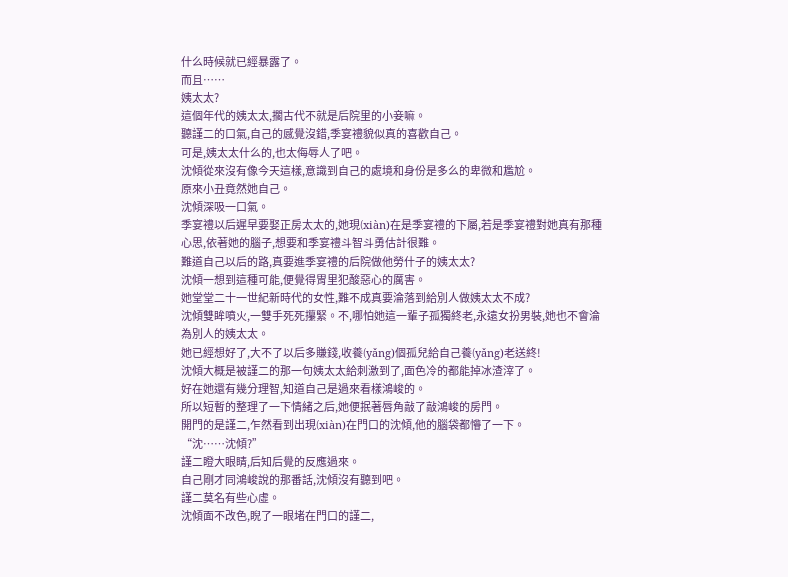什么時候就已經暴露了。
而且……
姨太太?
這個年代的姨太太,擱古代不就是后院里的小妾嘛。
聽謹二的口氣,自己的感覺沒錯,季宴禮貌似真的喜歡自己。
可是,姨太太什么的,也太侮辱人了吧。
沈傾從來沒有像今天這樣,意識到自己的處境和身份是多么的卑微和尷尬。
原來小丑竟然她自己。
沈傾深吸一口氣。
季宴禮以后遲早要娶正房太太的,她現(xiàn)在是季宴禮的下屬,若是季宴禮對她真有那種心思,依著她的腦子,想要和季宴禮斗智斗勇估計很難。
難道自己以后的路,真要進季宴禮的后院做他勞什子的姨太太?
沈傾一想到這種可能,便覺得胃里犯酸惡心的厲害。
她堂堂二十一世紀新時代的女性,難不成真要淪落到給別人做姨太太不成?
沈傾雙眸噴火,一雙手死死攥緊。不,哪怕她這一輩子孤獨終老,永遠女扮男裝,她也不會淪為別人的姨太太。
她已經想好了,大不了以后多賺錢,收養(yǎng)個孤兒給自己養(yǎng)老送終!
沈傾大概是被謹二的那一句姨太太給刺激到了,面色冷的都能掉冰渣滓了。
好在她還有幾分理智,知道自己是過來看樣鴻峻的。
所以短暫的整理了一下情緒之后,她便抿著唇角敲了敲鴻峻的房門。
開門的是謹二,乍然看到出現(xiàn)在門口的沈傾,他的腦袋都懵了一下。
“沈……沈傾?”
謹二瞪大眼睛,后知后覺的反應過來。
自己剛才同鴻峻說的那番話,沈傾沒有聽到吧。
謹二莫名有些心虛。
沈傾面不改色,睨了一眼堵在門口的謹二,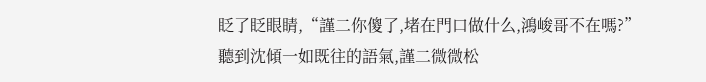眨了眨眼睛,“謹二你傻了,堵在門口做什么,鴻峻哥不在嗎?”
聽到沈傾一如既往的語氣,謹二微微松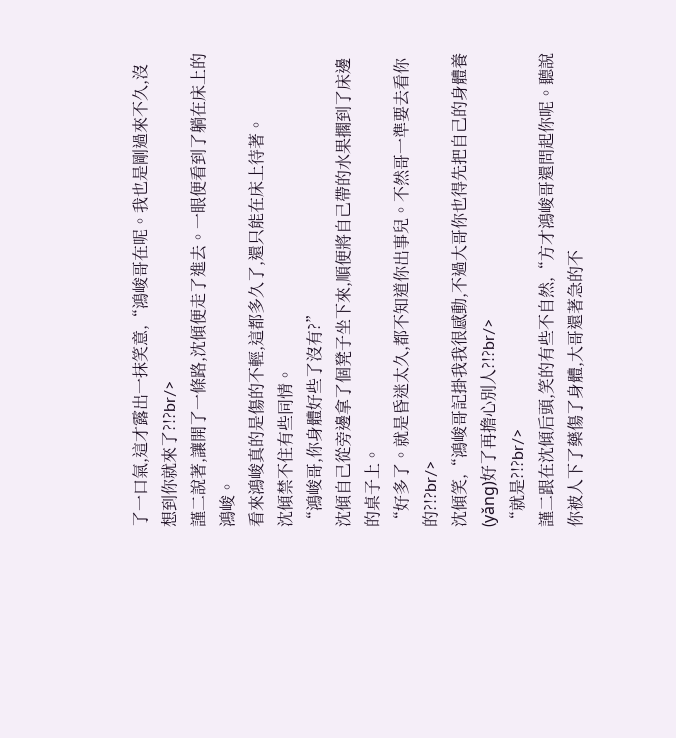了一口氣,這才露出一抹笑意,“鴻峻哥在呢。我也是剛過來不久,沒想到你就來了?!?br/>
謹二說著,讓開了一條路,沈傾便走了進去。一眼便看到了躺在床上的鴻峻。
看來鴻峻真的是傷的不輕,這都多久了,還只能在床上待著。
沈傾禁不住有些同情。
“鴻峻哥,你身體好些了沒有?”
沈傾自己從旁邊拿了個凳子坐下來,順便將自己帶的水果擱到了床邊的桌子上。
“好多了。就是昏迷太久,都不知道你出事兒。不然哥一準要去看你的?!?br/>
沈傾笑,“鴻峻哥記掛我我很感動,不過大哥你也得先把自己的身體養(yǎng)好了再擔心別人?!?br/>
“就是?!?br/>
謹二跟在沈傾后頭,笑的有些不自然,“方才鴻峻哥還問起你呢。聽說你被人下了藥傷了身體,大哥還著急的不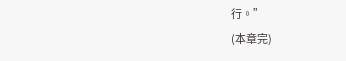行。”
(本章完)